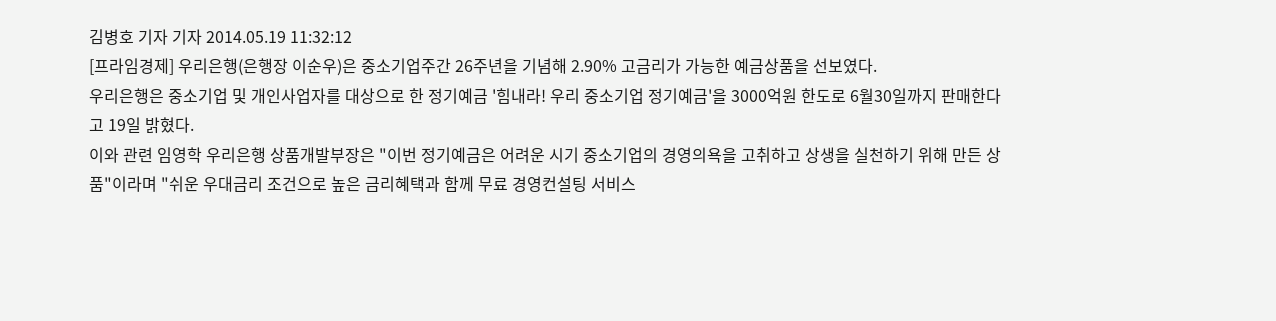김병호 기자 기자 2014.05.19 11:32:12
[프라임경제] 우리은행(은행장 이순우)은 중소기업주간 26주년을 기념해 2.90% 고금리가 가능한 예금상품을 선보였다.
우리은행은 중소기업 및 개인사업자를 대상으로 한 정기예금 '힘내라! 우리 중소기업 정기예금'을 3000억원 한도로 6월30일까지 판매한다고 19일 밝혔다.
이와 관련 임영학 우리은행 상품개발부장은 "이번 정기예금은 어려운 시기 중소기업의 경영의욕을 고취하고 상생을 실천하기 위해 만든 상품"이라며 "쉬운 우대금리 조건으로 높은 금리혜택과 함께 무료 경영컨설팅 서비스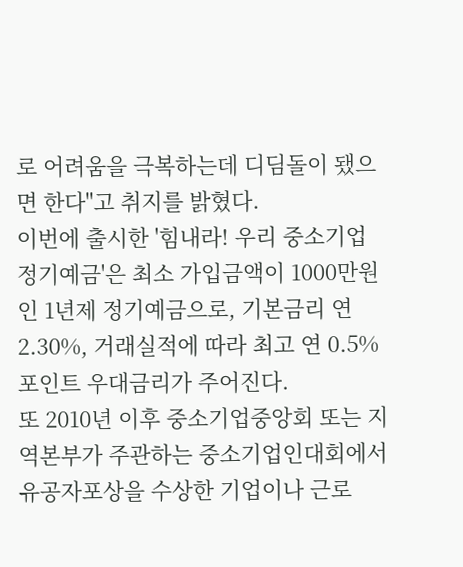로 어려움을 극복하는데 디딤돌이 됐으면 한다"고 취지를 밝혔다.
이번에 출시한 '힘내라! 우리 중소기업 정기예금'은 최소 가입금액이 1000만원인 1년제 정기예금으로, 기본금리 연 2.30%, 거래실적에 따라 최고 연 0.5%포인트 우대금리가 주어진다.
또 2010년 이후 중소기업중앙회 또는 지역본부가 주관하는 중소기업인대회에서 유공자포상을 수상한 기업이나 근로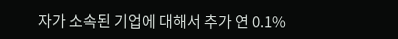자가 소속된 기업에 대해서 추가 연 0.1%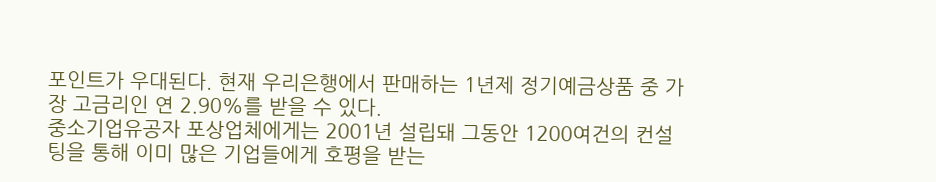포인트가 우대된다. 현재 우리은행에서 판매하는 1년제 정기예금상품 중 가장 고금리인 연 2.90%를 받을 수 있다.
중소기업유공자 포상업체에게는 2001년 설립돼 그동안 1200여건의 컨설팅을 통해 이미 많은 기업들에게 호평을 받는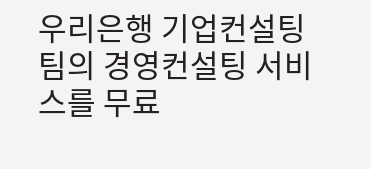우리은행 기업컨설팅팀의 경영컨설팅 서비스를 무료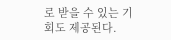로 받을 수 있는 기회도 제공된다.